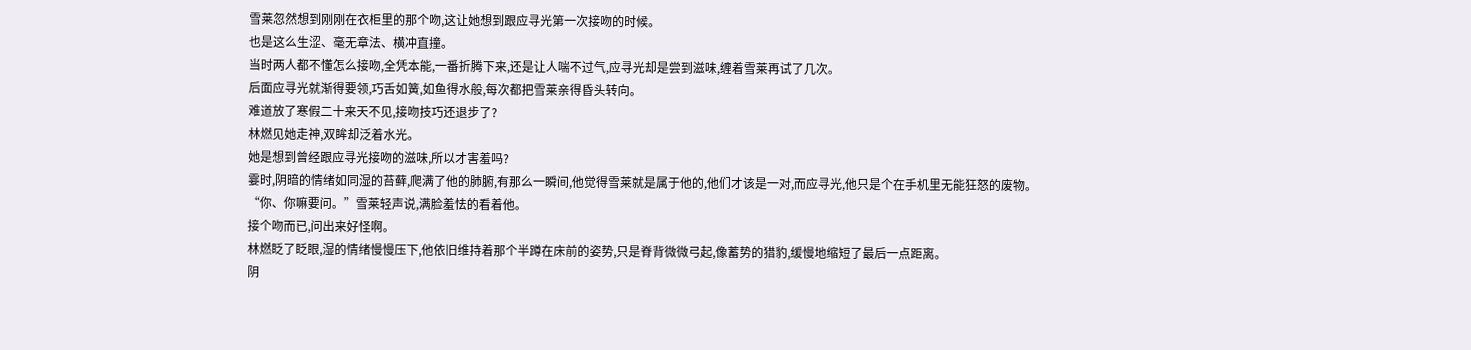雪莱忽然想到刚刚在衣柜里的那个吻,这让她想到跟应寻光第一次接吻的时候。
也是这么生涩、毫无章法、横冲直撞。
当时两人都不懂怎么接吻,全凭本能,一番折腾下来,还是让人喘不过气,应寻光却是尝到滋味,缠着雪莱再试了几次。
后面应寻光就渐得要领,巧舌如簧,如鱼得水般,每次都把雪莱亲得昏头转向。
难道放了寒假二十来天不见,接吻技巧还退步了?
林燃见她走神,双眸却泛着水光。
她是想到曾经跟应寻光接吻的滋味,所以才害羞吗?
霎时,阴暗的情绪如同湿的苔藓,爬满了他的肺腑,有那么一瞬间,他觉得雪莱就是属于他的,他们才该是一对,而应寻光,他只是个在手机里无能狂怒的废物。
“你、你嘛要问。”雪莱轻声说,满脸羞怯的看着他。
接个吻而已,问出来好怪啊。
林燃眨了眨眼,湿的情绪慢慢压下,他依旧维持着那个半蹲在床前的姿势,只是脊背微微弓起,像蓄势的猎豹,缓慢地缩短了最后一点距离。
阴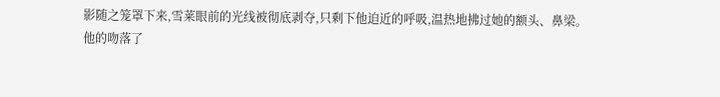影随之笼罩下来,雪莱眼前的光线被彻底剥夺,只剩下他迫近的呼吸,温热地拂过她的额头、鼻梁。
他的吻落了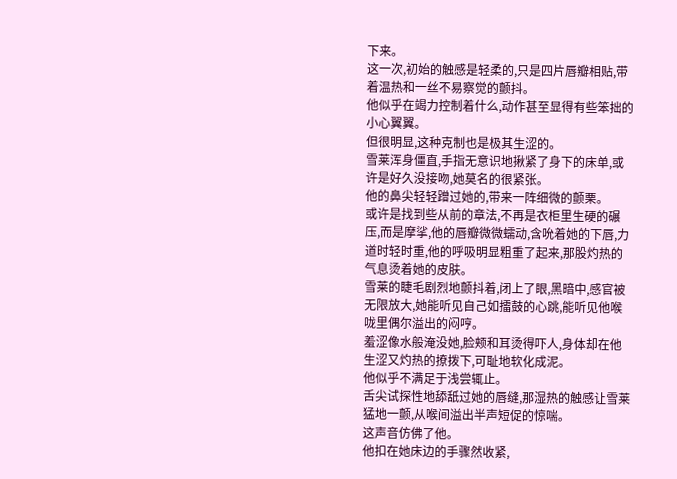下来。
这一次,初始的触感是轻柔的,只是四片唇瓣相贴,带着温热和一丝不易察觉的颤抖。
他似乎在竭力控制着什么,动作甚至显得有些笨拙的小心翼翼。
但很明显,这种克制也是极其生涩的。
雪莱浑身僵直,手指无意识地揪紧了身下的床单,或许是好久没接吻,她莫名的很紧张。
他的鼻尖轻轻蹭过她的,带来一阵细微的颤栗。
或许是找到些从前的章法,不再是衣柜里生硬的碾压,而是摩挲,他的唇瓣微微蠕动,含吮着她的下唇,力道时轻时重,他的呼吸明显粗重了起来,那股灼热的气息烫着她的皮肤。
雪莱的睫毛剧烈地颤抖着,闭上了眼,黑暗中,感官被无限放大,她能听见自己如擂鼓的心跳,能听见他喉咙里偶尔溢出的闷哼。
羞涩像水般淹没她,脸颊和耳烫得吓人,身体却在他生涩又灼热的撩拨下,可耻地软化成泥。
他似乎不满足于浅尝辄止。
舌尖试探性地舔舐过她的唇缝,那湿热的触感让雪莱猛地一颤,从喉间溢出半声短促的惊喘。
这声音仿佛了他。
他扣在她床边的手骤然收紧,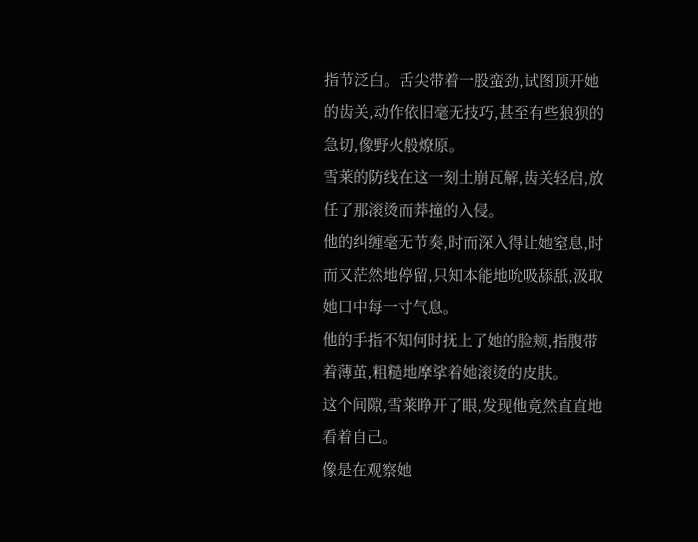指节泛白。舌尖带着一股蛮劲,试图顶开她的齿关,动作依旧毫无技巧,甚至有些狼狈的急切,像野火般燎原。
雪莱的防线在这一刻土崩瓦解,齿关轻启,放任了那滚烫而莽撞的入侵。
他的纠缠毫无节奏,时而深入得让她窒息,时而又茫然地停留,只知本能地吮吸舔舐,汲取她口中每一寸气息。
他的手指不知何时抚上了她的脸颊,指腹带着薄茧,粗糙地摩挲着她滚烫的皮肤。
这个间隙,雪莱睁开了眼,发现他竟然直直地看着自己。
像是在观察她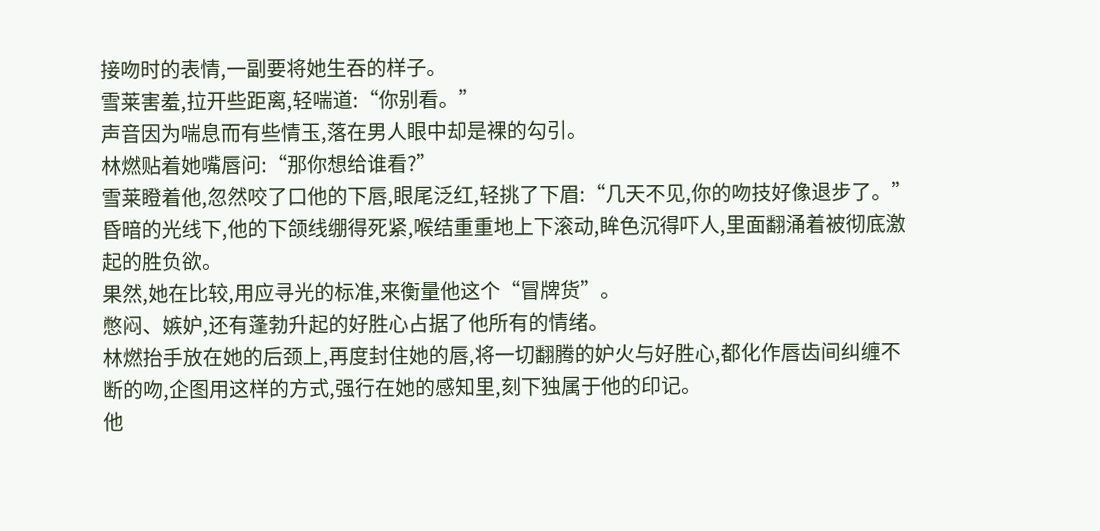接吻时的表情,一副要将她生吞的样子。
雪莱害羞,拉开些距离,轻喘道:“你别看。”
声音因为喘息而有些情玉,落在男人眼中却是裸的勾引。
林燃贴着她嘴唇问:“那你想给谁看?”
雪莱瞪着他,忽然咬了口他的下唇,眼尾泛红,轻挑了下眉:“几天不见,你的吻技好像退步了。”
昏暗的光线下,他的下颌线绷得死紧,喉结重重地上下滚动,眸色沉得吓人,里面翻涌着被彻底激起的胜负欲。
果然,她在比较,用应寻光的标准,来衡量他这个“冒牌货”。
憋闷、嫉妒,还有蓬勃升起的好胜心占据了他所有的情绪。
林燃抬手放在她的后颈上,再度封住她的唇,将一切翻腾的妒火与好胜心,都化作唇齿间纠缠不断的吻,企图用这样的方式,强行在她的感知里,刻下独属于他的印记。
他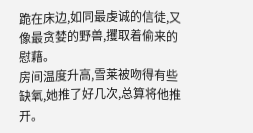跪在床边,如同最虔诚的信徒,又像最贪婪的野兽,攫取着偷来的慰藉。
房间温度升高,雪莱被吻得有些缺氧,她推了好几次,总算将他推开。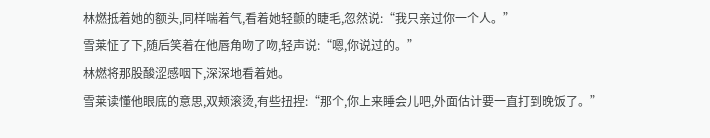林燃抵着她的额头,同样喘着气,看着她轻颤的睫毛,忽然说:“我只亲过你一个人。”
雪莱怔了下,随后笑着在他唇角吻了吻,轻声说:“嗯,你说过的。”
林燃将那股酸涩感咽下,深深地看着她。
雪莱读懂他眼底的意思,双颊滚烫,有些扭捏:“那个,你上来睡会儿吧,外面估计要一直打到晚饭了。”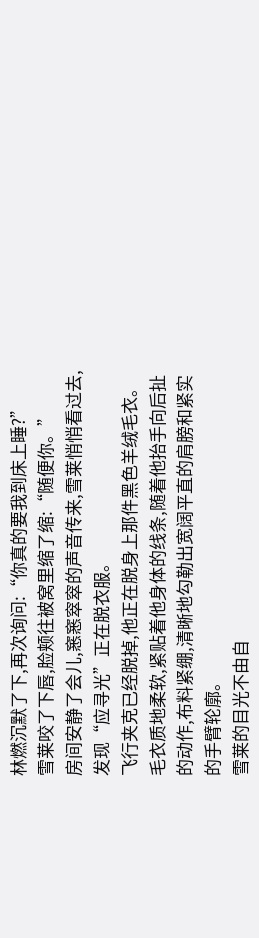林燃沉默了下,再次询问:“你真的要我到床上睡?”
雪莱咬了下唇,脸颊往被窝里缩了缩:“随便你。”
房间安静了会儿,窸窸窣窣的声音传来,雪莱悄悄看过去,发现“应寻光”正在脱衣服。
飞行夹克已经脱掉,他正在脱身上那件黑色羊绒毛衣。
毛衣质地柔软,紧贴着他身体的线条,随着他抬手向后扯的动作,布料紧绷,清晰地勾勒出宽阔平直的肩膀和紧实的手臂轮廓。
雪莱的目光不由自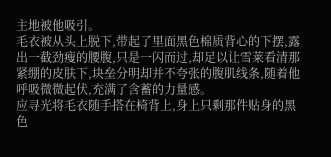主地被他吸引。
毛衣被从头上脱下,带起了里面黑色棉质背心的下摆,露出一截劲瘦的腰腹,只是一闪而过,却足以让雪莱看清那紧绷的皮肤下,块垒分明却并不夸张的腹肌线条,随着他呼吸微微起伏,充满了含蓄的力量感。
应寻光将毛衣随手搭在椅背上,身上只剩那件贴身的黑色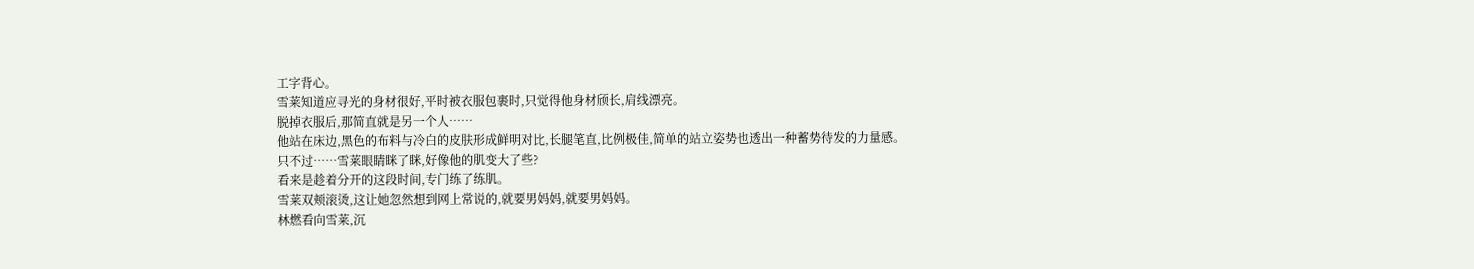工字背心。
雪莱知道应寻光的身材很好,平时被衣服包裹时,只觉得他身材颀长,肩线漂亮。
脱掉衣服后,那简直就是另一个人……
他站在床边,黑色的布料与冷白的皮肤形成鲜明对比,长腿笔直,比例极佳,简单的站立姿势也透出一种蓄势待发的力量感。
只不过……雪莱眼睛眯了眯,好像他的肌变大了些?
看来是趁着分开的这段时间,专门练了练肌。
雪莱双颊滚烫,这让她忽然想到网上常说的,就要男妈妈,就要男妈妈。
林燃看向雪莱,沉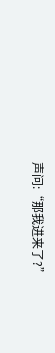声问:“那我进来了?”